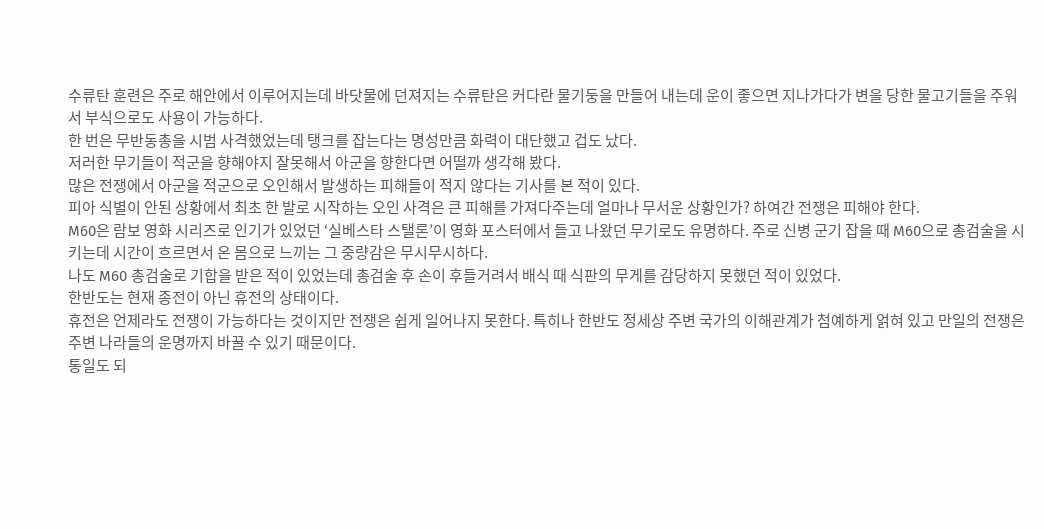수류탄 훈련은 주로 해안에서 이루어지는데 바닷물에 던져지는 수류탄은 커다란 물기둥을 만들어 내는데 운이 좋으면 지나가다가 변을 당한 물고기들을 주워서 부식으로도 사용이 가능하다.
한 번은 무반동총을 시범 사격했었는데 탱크를 잡는다는 명성만큼 화력이 대단했고 겁도 났다.
저러한 무기들이 적군을 향해야지 잘못해서 아군을 향한다면 어떨까 생각해 봤다.
많은 전쟁에서 아군을 적군으로 오인해서 발생하는 피해들이 적지 않다는 기사를 본 적이 있다.
피아 식별이 안된 상황에서 최초 한 발로 시작하는 오인 사격은 큰 피해를 가져다주는데 얼마나 무서운 상황인가? 하여간 전쟁은 피해야 한다.
M60은 람보 영화 시리즈로 인기가 있었던 ‘실베스타 스탤론’이 영화 포스터에서 들고 나왔던 무기로도 유명하다. 주로 신병 군기 잡을 때 M60으로 총검술을 시키는데 시간이 흐르면서 온 몸으로 느끼는 그 중량감은 무시무시하다.
나도 M60 총검술로 기합을 받은 적이 있었는데 총검술 후 손이 후들거려서 배식 때 식판의 무게를 감당하지 못했던 적이 있었다.
한반도는 현재 종전이 아닌 휴전의 상태이다.
휴전은 언제라도 전쟁이 가능하다는 것이지만 전쟁은 쉽게 일어나지 못한다. 특히나 한반도 정세상 주변 국가의 이해관계가 첨예하게 얽혀 있고 만일의 전쟁은 주변 나라들의 운명까지 바꿀 수 있기 때문이다.
통일도 되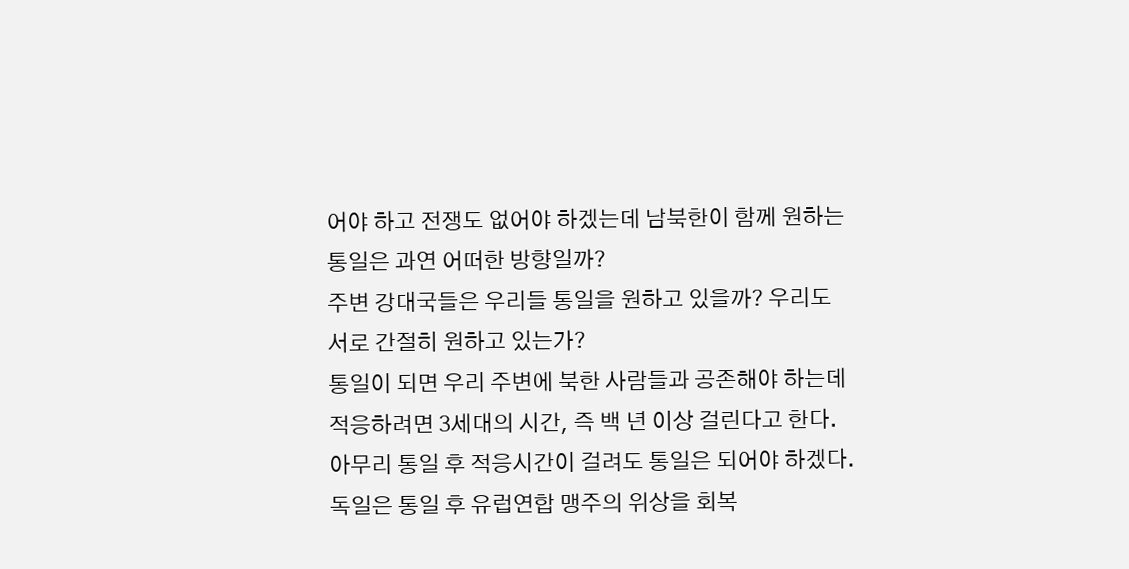어야 하고 전쟁도 없어야 하겠는데 남북한이 함께 원하는 통일은 과연 어떠한 방향일까?
주변 강대국들은 우리들 통일을 원하고 있을까? 우리도 서로 간절히 원하고 있는가?
통일이 되면 우리 주변에 북한 사람들과 공존해야 하는데 적응하려면 3세대의 시간, 즉 백 년 이상 걸린다고 한다. 아무리 통일 후 적응시간이 걸려도 통일은 되어야 하겠다.
독일은 통일 후 유럽연합 맹주의 위상을 회복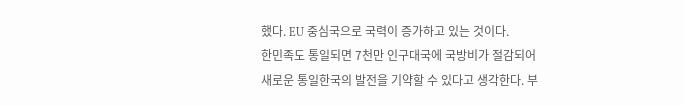했다. EU 중심국으로 국력이 증가하고 있는 것이다.
한민족도 통일되면 7천만 인구대국에 국방비가 절감되어 새로운 통일한국의 발전을 기약할 수 있다고 생각한다. 부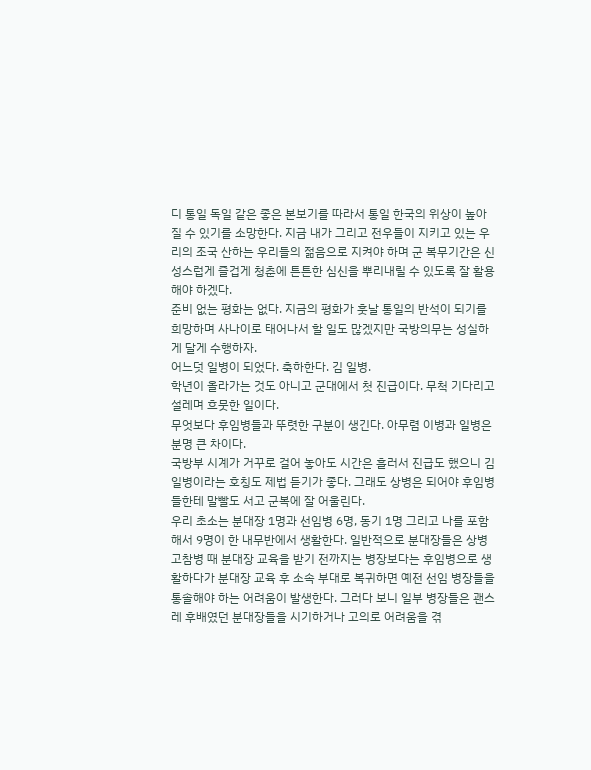디 통일 독일 같은 좋은 본보기를 따라서 통일 한국의 위상이 높아질 수 있기를 소망한다. 지금 내가 그리고 전우들이 지키고 있는 우리의 조국 산하는 우리들의 젊음으로 지켜야 하며 군 복무기간은 신성스럽게 즐겁게 청춘에 튼튼한 심신을 뿌리내릴 수 있도록 잘 활용해야 하겠다.
준비 없는 평화는 없다. 지금의 평화가 훗날 통일의 반석이 되기를 희망하며 사나이로 태어나서 할 일도 많겠지만 국방의무는 성실하게 달게 수행하자.
어느덧 일병이 되었다. 축하한다. 김 일병.
학년이 올라가는 것도 아니고 군대에서 첫 진급이다. 무척 기다리고 설레며 흐뭇한 일이다.
무엇보다 후임병들과 뚜렷한 구분이 생긴다. 아무렴 이병과 일병은 분명 큰 차이다.
국방부 시계가 거꾸로 걸어 놓아도 시간은 흘러서 진급도 했으니 김 일병이라는 호칭도 제법 듣기가 좋다. 그래도 상병은 되어야 후임병들한테 말빨도 서고 군복에 잘 어울린다.
우리 초소는 분대장 1명과 선임병 6명, 동기 1명 그리고 나를 포함해서 9명이 한 내무반에서 생활한다. 일반적으로 분대장들은 상병 고참병 때 분대장 교육을 받기 전까지는 병장보다는 후임병으로 생활하다가 분대장 교육 후 소속 부대로 복귀하면 예전 선임 병장들을 통솔해야 하는 어려움이 발생한다. 그러다 보니 일부 병장들은 괜스레 후배였던 분대장들을 시기하거나 고의로 어려움을 겪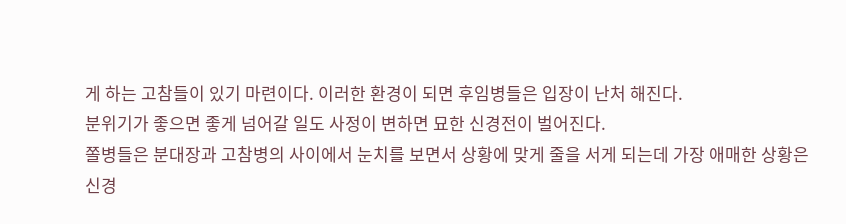게 하는 고참들이 있기 마련이다. 이러한 환경이 되면 후임병들은 입장이 난처 해진다.
분위기가 좋으면 좋게 넘어갈 일도 사정이 변하면 묘한 신경전이 벌어진다.
쫄병들은 분대장과 고참병의 사이에서 눈치를 보면서 상황에 맞게 줄을 서게 되는데 가장 애매한 상황은 신경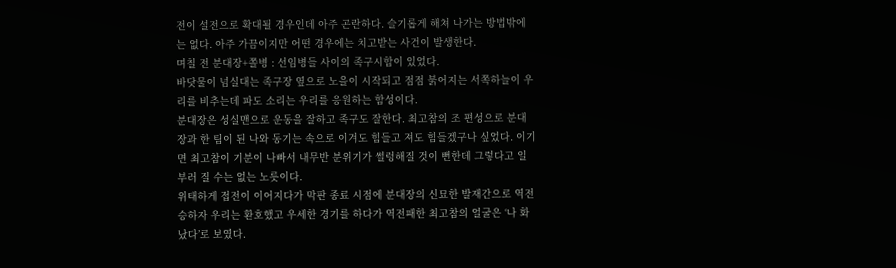전이 설전으로 확대될 경우인데 아주 곤란하다. 슬기롭게 해쳐 나가는 방법밖에는 없다. 아주 가끔이지만 어떤 경우에는 치고받는 사건이 발생한다.
며칠 전 분대장+쫄병 : 선임병들 사이의 족구시합이 있었다.
바닷물이 넘실대는 족구장 옆으로 노을이 시작되고 점점 붉어지는 서쪽하늘이 우리를 비추는데 파도 소리는 우리를 응원하는 함성이다.
분대장은 성실맨으로 운동을 잘하고 족구도 잘한다. 최고참의 조 편성으로 분대장과 한 팀이 된 나와 동기는 속으로 이겨도 힘들고 져도 힘들겠구나 싶었다. 이기면 최고참이 기분이 나빠서 내무반 분위기가 썰렁해질 것이 뻔한데 그렇다고 일부러 질 수는 없는 노릇이다.
위태하게 접전이 이어지다가 막판 종료 시점에 분대장의 신묘한 발재간으로 역전승하자 우리는 환호했고 우세한 경기를 하다가 역전패한 최고참의 얼굴은 ‘나 화났다’로 보였다.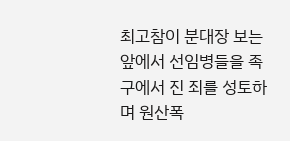최고참이 분대장 보는 앞에서 선임병들을 족구에서 진 죄를 성토하며 원산폭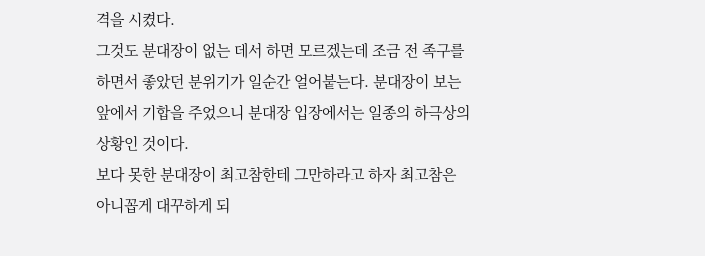격을 시켰다.
그것도 분대장이 없는 데서 하면 모르겠는데 조금 전 족구를 하면서 좋았던 분위기가 일순간 얼어붙는다. 분대장이 보는 앞에서 기합을 주었으니 분대장 입장에서는 일종의 하극상의 상황인 것이다.
보다 못한 분대장이 최고참한테 그만하라고 하자 최고참은 아니꼽게 대꾸하게 되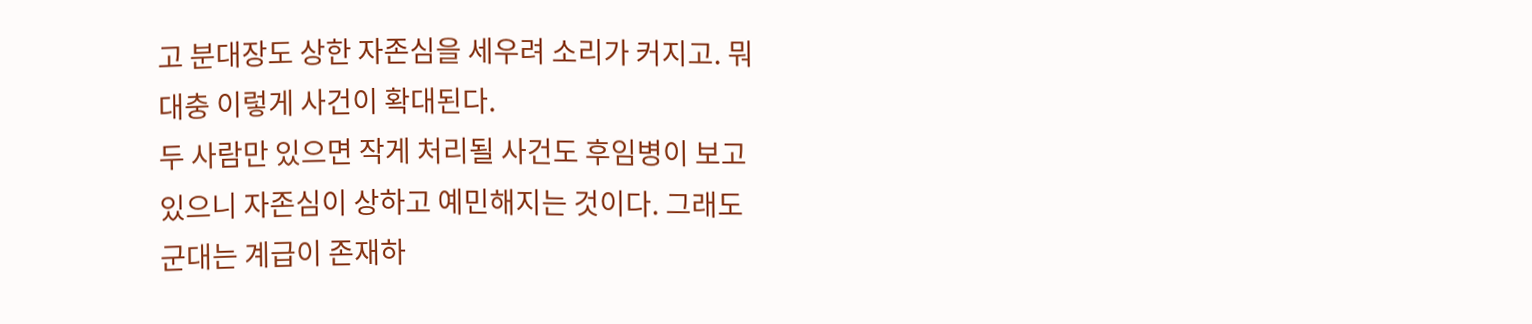고 분대장도 상한 자존심을 세우려 소리가 커지고. 뭐 대충 이렇게 사건이 확대된다.
두 사람만 있으면 작게 처리될 사건도 후임병이 보고 있으니 자존심이 상하고 예민해지는 것이다. 그래도 군대는 계급이 존재하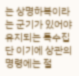는 상명하복이라는 군기가 있어야 유지되는 특수집단 이기에 상관의 명령에는 절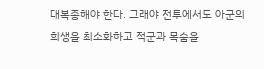대복종해야 한다. 그래야 전투에서도 아군의 희생을 최소화하고 적군과 목숨을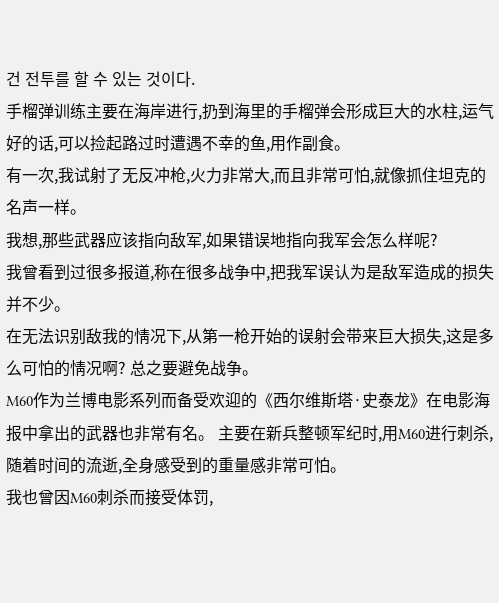건 전투를 할 수 있는 것이다.
手榴弹训练主要在海岸进行,扔到海里的手榴弹会形成巨大的水柱,运气好的话,可以捡起路过时遭遇不幸的鱼,用作副食。
有一次,我试射了无反冲枪,火力非常大,而且非常可怕,就像抓住坦克的名声一样。
我想,那些武器应该指向敌军,如果错误地指向我军会怎么样呢?
我曾看到过很多报道,称在很多战争中,把我军误认为是敌军造成的损失并不少。
在无法识别敌我的情况下,从第一枪开始的误射会带来巨大损失,这是多么可怕的情况啊? 总之要避免战争。
M60作为兰博电影系列而备受欢迎的《西尔维斯塔·史泰龙》在电影海报中拿出的武器也非常有名。 主要在新兵整顿军纪时,用M60进行刺杀,随着时间的流逝,全身感受到的重量感非常可怕。
我也曾因M60刺杀而接受体罚,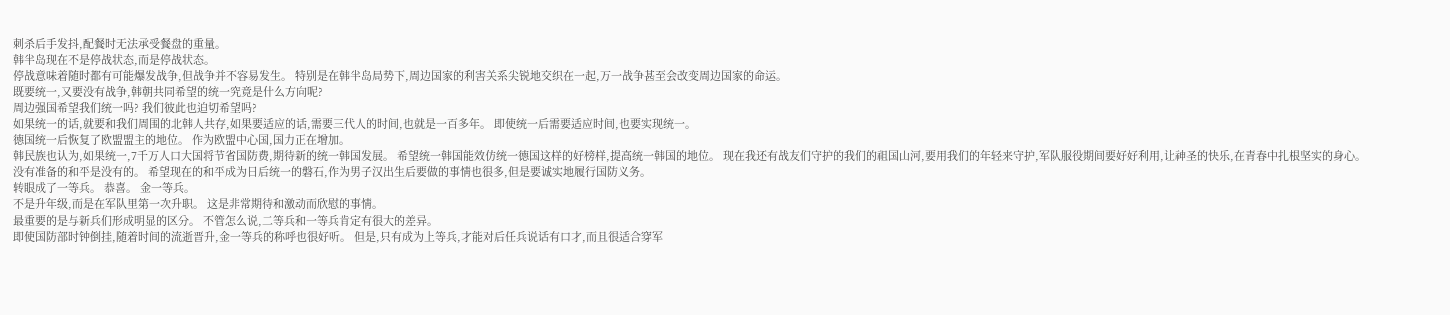刺杀后手发抖,配餐时无法承受餐盘的重量。
韩半岛现在不是停战状态,而是停战状态。
停战意味着随时都有可能爆发战争,但战争并不容易发生。 特别是在韩半岛局势下,周边国家的利害关系尖锐地交织在一起,万一战争甚至会改变周边国家的命运。
既要统一,又要没有战争,韩朝共同希望的统一究竟是什么方向呢?
周边强国希望我们统一吗? 我们彼此也迫切希望吗?
如果统一的话,就要和我们周围的北韩人共存,如果要适应的话,需要三代人的时间,也就是一百多年。 即使统一后需要适应时间,也要实现统一。
德国统一后恢复了欧盟盟主的地位。 作为欧盟中心国,国力正在增加。
韩民族也认为,如果统一,7千万人口大国将节省国防费,期待新的统一韩国发展。 希望统一韩国能效仿统一德国这样的好榜样,提高统一韩国的地位。 现在我还有战友们守护的我们的祖国山河,要用我们的年轻来守护,军队服役期间要好好利用,让神圣的快乐,在青春中扎根坚实的身心。
没有准备的和平是没有的。 希望现在的和平成为日后统一的磐石,作为男子汉出生后要做的事情也很多,但是要诚实地履行国防义务。
转眼成了一等兵。 恭喜。 金一等兵。
不是升年级,而是在军队里第一次升职。 这是非常期待和激动而欣慰的事情。
最重要的是与新兵们形成明显的区分。 不管怎么说,二等兵和一等兵肯定有很大的差异。
即使国防部时钟倒挂,随着时间的流逝晋升,金一等兵的称呼也很好听。 但是,只有成为上等兵,才能对后任兵说话有口才,而且很适合穿军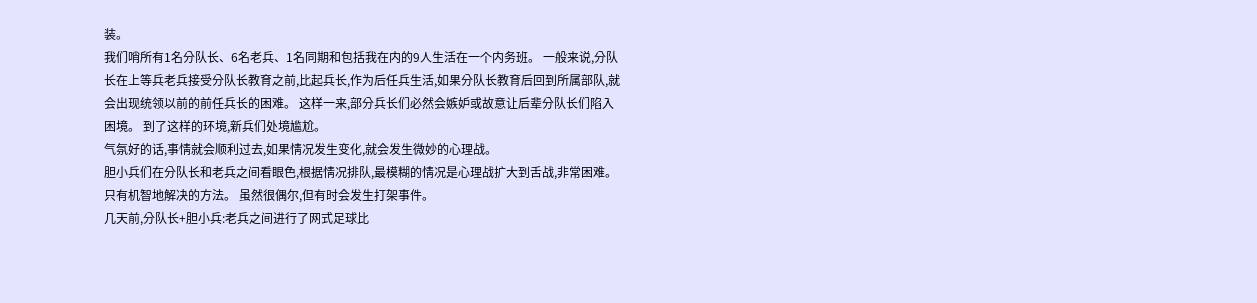装。
我们哨所有1名分队长、6名老兵、1名同期和包括我在内的9人生活在一个内务班。 一般来说,分队长在上等兵老兵接受分队长教育之前,比起兵长,作为后任兵生活,如果分队长教育后回到所属部队,就会出现统领以前的前任兵长的困难。 这样一来,部分兵长们必然会嫉妒或故意让后辈分队长们陷入困境。 到了这样的环境,新兵们处境尴尬。
气氛好的话,事情就会顺利过去,如果情况发生变化,就会发生微妙的心理战。
胆小兵们在分队长和老兵之间看眼色,根据情况排队,最模糊的情况是心理战扩大到舌战,非常困难。 只有机智地解决的方法。 虽然很偶尔,但有时会发生打架事件。
几天前,分队长+胆小兵:老兵之间进行了网式足球比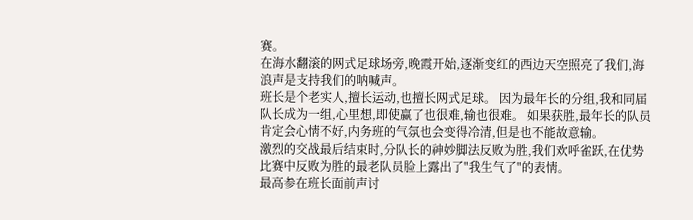赛。
在海水翻滚的网式足球场旁,晚霞开始,逐渐变红的西边天空照亮了我们,海浪声是支持我们的呐喊声。
班长是个老实人,擅长运动,也擅长网式足球。 因为最年长的分组,我和同届队长成为一组,心里想,即使赢了也很难,输也很难。 如果获胜,最年长的队员肯定会心情不好,内务班的气氛也会变得冷清,但是也不能故意输。
激烈的交战最后结束时,分队长的神妙脚法反败为胜,我们欢呼雀跃,在优势比赛中反败为胜的最老队员脸上露出了"我生气了"的表情。
最高参在班长面前声讨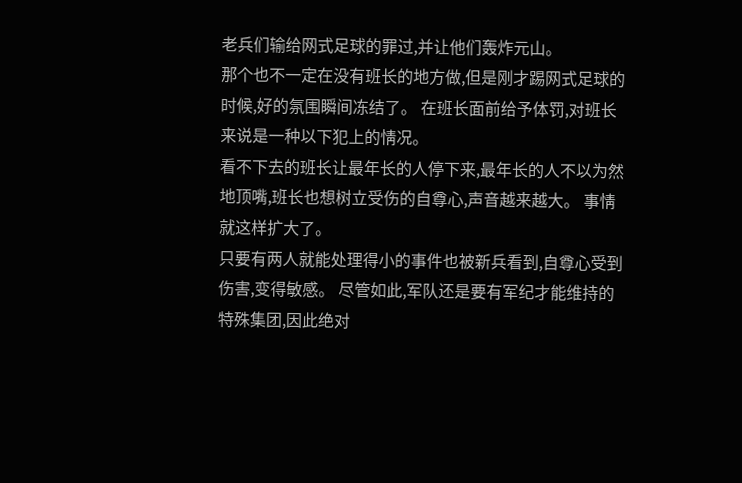老兵们输给网式足球的罪过,并让他们轰炸元山。
那个也不一定在没有班长的地方做,但是刚才踢网式足球的时候,好的氛围瞬间冻结了。 在班长面前给予体罚,对班长来说是一种以下犯上的情况。
看不下去的班长让最年长的人停下来,最年长的人不以为然地顶嘴,班长也想树立受伤的自尊心,声音越来越大。 事情就这样扩大了。
只要有两人就能处理得小的事件也被新兵看到,自尊心受到伤害,变得敏感。 尽管如此,军队还是要有军纪才能维持的特殊集团,因此绝对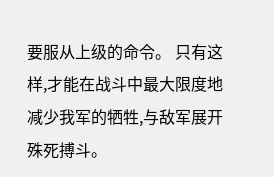要服从上级的命令。 只有这样,才能在战斗中最大限度地减少我军的牺牲,与敌军展开殊死搏斗。